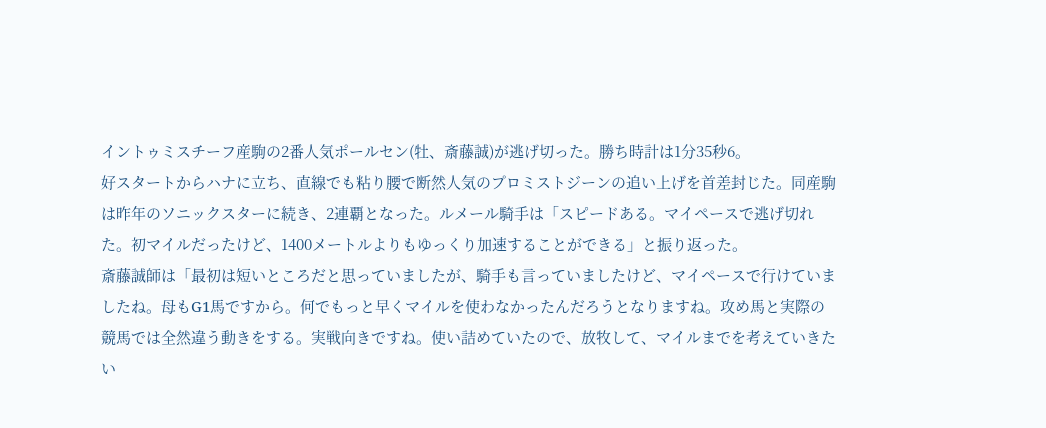イントゥミスチーフ産駒の2番人気ポールセン(牡、斎藤誠)が逃げ切った。勝ち時計は1分35秒6。
好スタートからハナに立ち、直線でも粘り腰で断然人気のプロミストジーンの追い上げを首差封じた。同産駒は昨年のソニックスターに続き、2連覇となった。ルメール騎手は「スピードある。マイペースで逃げ切れた。初マイルだったけど、1400メートルよりもゆっくり加速することができる」と振り返った。
斎藤誠師は「最初は短いところだと思っていましたが、騎手も言っていましたけど、マイペースで行けていましたね。母もG1馬ですから。何でもっと早くマイルを使わなかったんだろうとなりますね。攻め馬と実際の競馬では全然違う動きをする。実戦向きですね。使い詰めていたので、放牧して、マイルまでを考えていきたい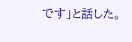です」と話した。